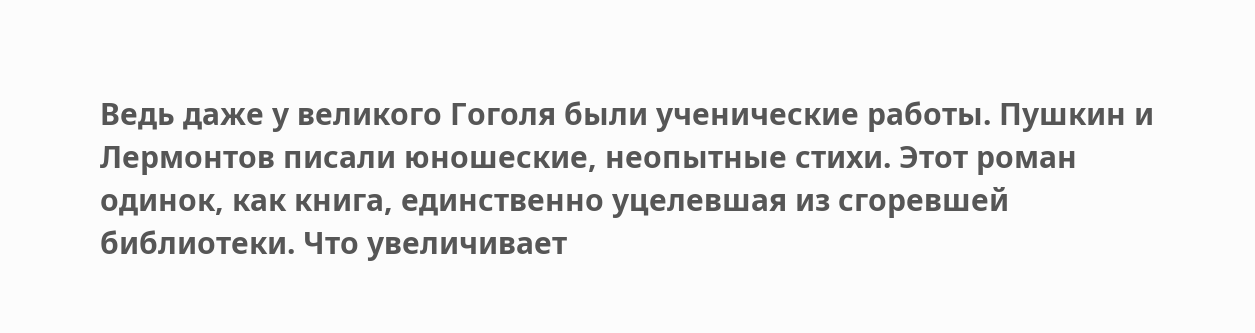Ведь даже у великого Гоголя были ученические работы. Пушкин и Лермонтов писали юношеские, неопытные стихи. Этот роман одинок, как книга, единственно уцелевшая из сгоревшей библиотеки. Что увеличивает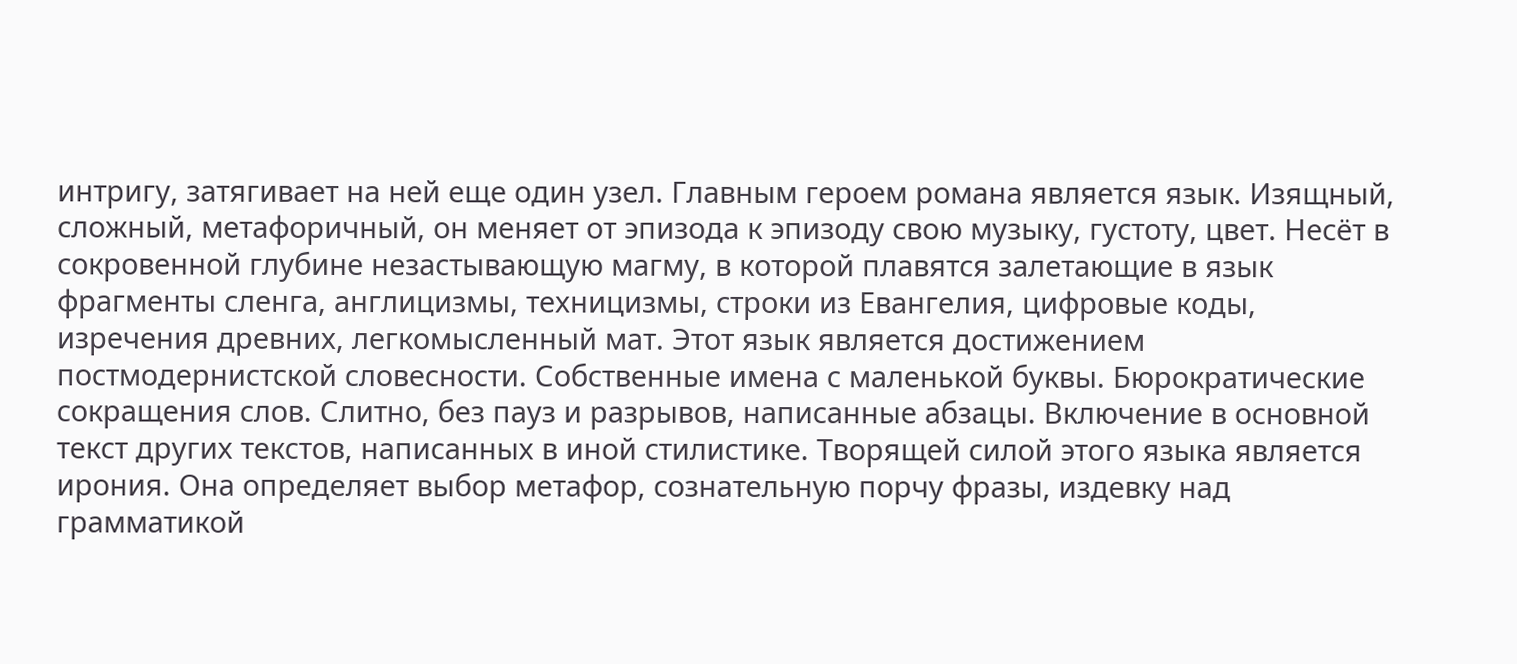интригу, затягивает на ней еще один узел. Главным героем романа является язык. Изящный, сложный, метафоричный, он меняет от эпизода к эпизоду свою музыку, густоту, цвет. Несёт в сокровенной глубине незастывающую магму, в которой плавятся залетающие в язык фрагменты сленга, англицизмы, техницизмы, строки из Евангелия, цифровые коды, изречения древних, легкомысленный мат. Этот язык является достижением постмодернистской словесности. Собственные имена с маленькой буквы. Бюрократические сокращения слов. Слитно, без пауз и разрывов, написанные абзацы. Включение в основной текст других текстов, написанных в иной стилистике. Творящей силой этого языка является ирония. Она определяет выбор метафор, сознательную порчу фразы, издевку над грамматикой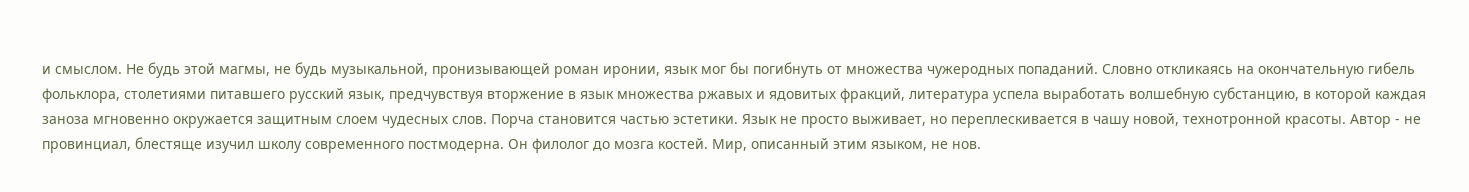и смыслом. Не будь этой магмы, не будь музыкальной, пронизывающей роман иронии, язык мог бы погибнуть от множества чужеродных попаданий. Словно откликаясь на окончательную гибель фольклора, столетиями питавшего русский язык, предчувствуя вторжение в язык множества ржавых и ядовитых фракций, литература успела выработать волшебную субстанцию, в которой каждая заноза мгновенно окружается защитным слоем чудесных слов. Порча становится частью эстетики. Язык не просто выживает, но переплескивается в чашу новой, технотронной красоты. Автор - не провинциал, блестяще изучил школу современного постмодерна. Он филолог до мозга костей. Мир, описанный этим языком, не нов.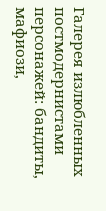Галерея излюбленных постмодернистами персонажей: бандиты, мафиози,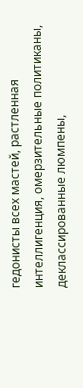гедонисты всех мастей, растленная интеллигенция, омерзительные политиканы, деклассированные люмпены,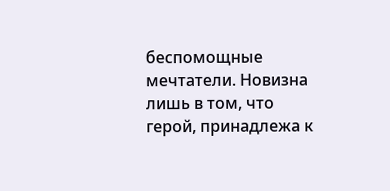беспомощные мечтатели. Новизна лишь в том, что герой, принадлежа к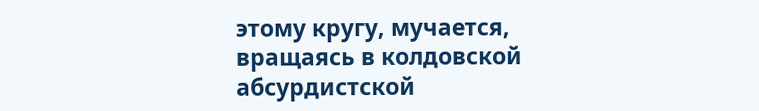этому кругу, мучается, вращаясь в колдовской абсурдистской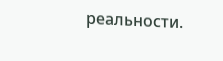реальности.